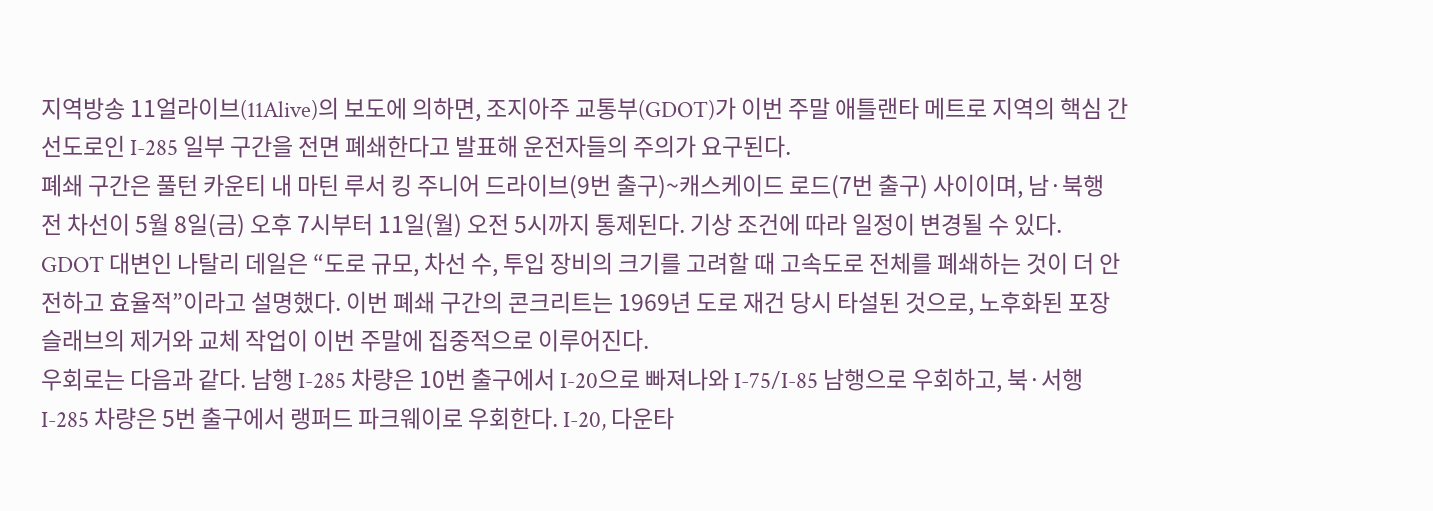지역방송 11얼라이브(11Alive)의 보도에 의하면, 조지아주 교통부(GDOT)가 이번 주말 애틀랜타 메트로 지역의 핵심 간선도로인 I-285 일부 구간을 전면 폐쇄한다고 발표해 운전자들의 주의가 요구된다.
폐쇄 구간은 풀턴 카운티 내 마틴 루서 킹 주니어 드라이브(9번 출구)~캐스케이드 로드(7번 출구) 사이이며, 남·북행 전 차선이 5월 8일(금) 오후 7시부터 11일(월) 오전 5시까지 통제된다. 기상 조건에 따라 일정이 변경될 수 있다.
GDOT 대변인 나탈리 데일은 “도로 규모, 차선 수, 투입 장비의 크기를 고려할 때 고속도로 전체를 폐쇄하는 것이 더 안전하고 효율적”이라고 설명했다. 이번 폐쇄 구간의 콘크리트는 1969년 도로 재건 당시 타설된 것으로, 노후화된 포장 슬래브의 제거와 교체 작업이 이번 주말에 집중적으로 이루어진다.
우회로는 다음과 같다. 남행 I-285 차량은 10번 출구에서 I-20으로 빠져나와 I-75/I-85 남행으로 우회하고, 북·서행 I-285 차량은 5번 출구에서 랭퍼드 파크웨이로 우회한다. I-20, 다운타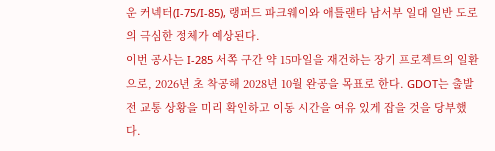운 커넥터(I-75/I-85), 랭퍼드 파크웨이와 애틀랜타 남서부 일대 일반 도로의 극심한 정체가 예상된다.
이번 공사는 I-285 서쪽 구간 약 15마일을 재건하는 장기 프로젝트의 일환으로, 2026년 초 착공해 2028년 10월 완공을 목표로 한다. GDOT는 출발 전 교통 상황을 미리 확인하고 이동 시간을 여유 있게 잡을 것을 당부했다.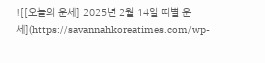![[오늘의 운세] 2025년 2월 14일 띠별 운세](https://savannahkoreatimes.com/wp-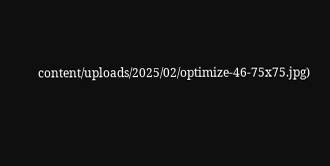content/uploads/2025/02/optimize-46-75x75.jpg)